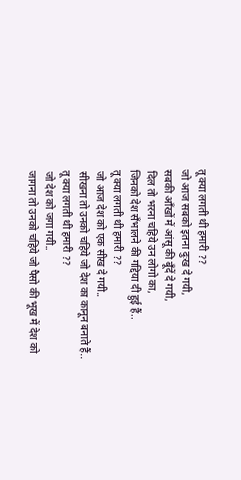तू क्या लगती थी हमारी ??
जो आज सबको इतना दुःख दे गयी,
सबकी आँखों में आंसू की बूँदें दे गयी,
दिल तो भरना चहिये उन लोगो का,
जिनको देश सँभालने की गद्दिया दी हुई हैं..
तू क्या लगती थी हमारी ??
जो आज देश को एक सीख दे गयी..
सीखना तो उनको चहिये जो देश का कानून बनाते हैं..
तू क्या लगती थी हमारी ??
जो देश को जगा गयी..
जागना तो उनको चहिये जो पैसो की भूख में देश को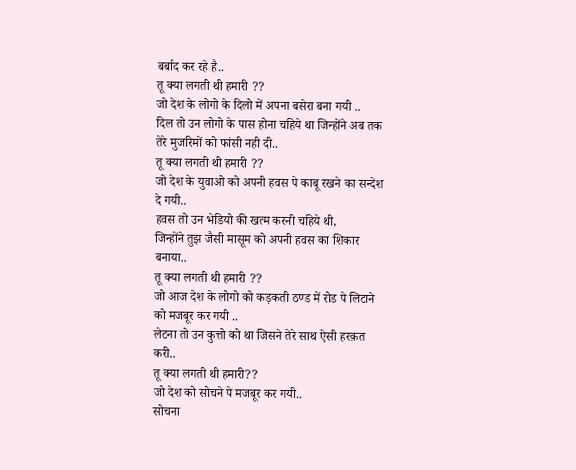बर्बाद कर रहे है..
तू क्या लगती थी हमारी ??
जो देश के लोगो के दिलो में अपना बसेरा बना गयी ..
दिल तो उन लोगो के पास होना चहिये था जिन्होंने अब तक तेरे मुजरिमों को फांसी नही दी..
तू क्या लगती थी हमारी ??
जो देश के युवाओ को अपनी हवस पे काबू रखने का सन्देश दे गयी..
हवस तो उन भेडियो की खत्म करनी चहिये थी,
जिन्होंने तुझ जैसी मासूम को अपनी हवस का शिकार बनाया..
तू क्या लगती थी हमारी ??
जो आज देश के लोगो को कड़कती ठण्ड में रोड पे लिटाने को मजबूर कर गयी ..
लेटना तो उन कुत्तो को था जिसने तेरे साथ ऐसी हरक़त करी..
तू क्या लगती थी हमारी??
जो देश को सोचने पे मजबूर कर गयी..
सोचना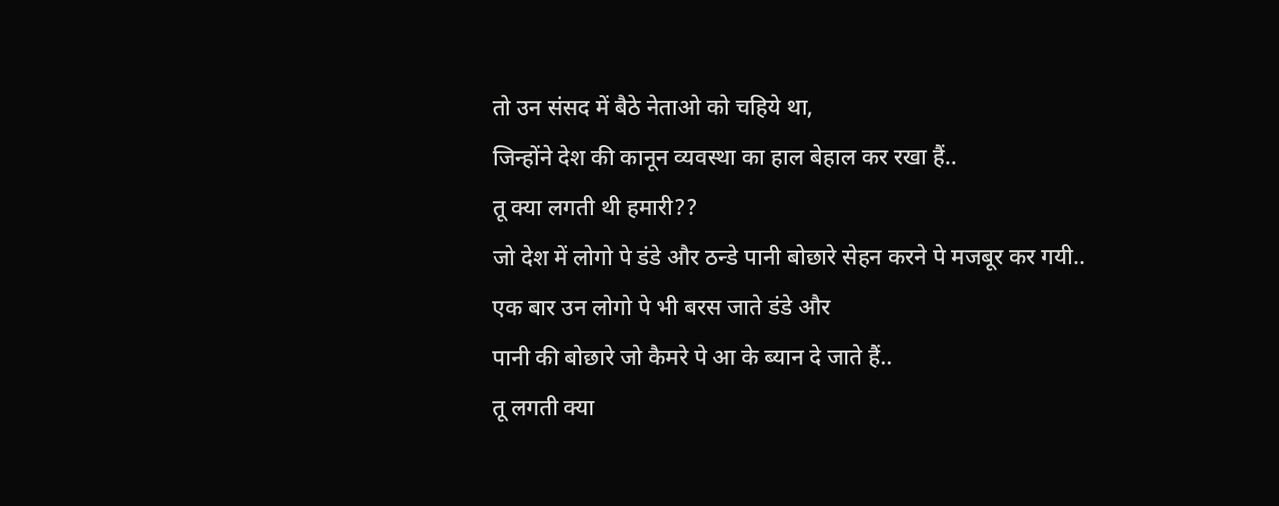तो उन संसद में बैठे नेताओ को चहिये था,
जिन्होंने देश की कानून व्यवस्था का हाल बेहाल कर रखा हैं..
तू क्या लगती थी हमारी??
जो देश में लोगो पे डंडे और ठन्डे पानी बोछारे सेहन करने पे मजबूर कर गयी..
एक बार उन लोगो पे भी बरस जाते डंडे और
पानी की बोछारे जो कैमरे पे आ के ब्यान दे जाते हैं..
तू लगती क्या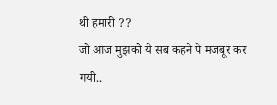थी हमारी ??
जो आज मुझको ये सब कहने पे मजबूर कर गयी..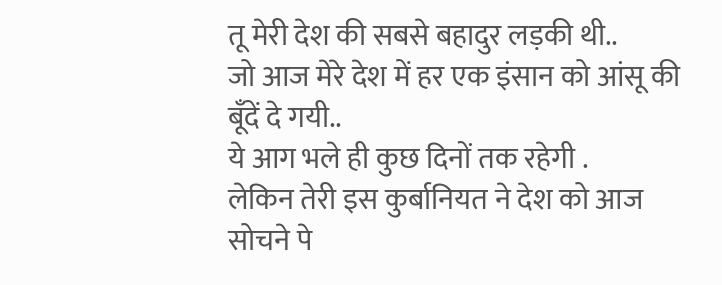तू मेरी देश की सबसे बहादुर लड़की थी..
जो आज मेरे देश में हर एक इंसान को आंसू की बूँदें दे गयी..
ये आग भले ही कुछ दिनों तक रहेगी .
लेकिन तेरी इस कुर्बानियत ने देश को आज सोचने पे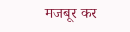मजबूर कर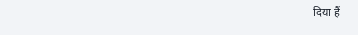दिया हैं